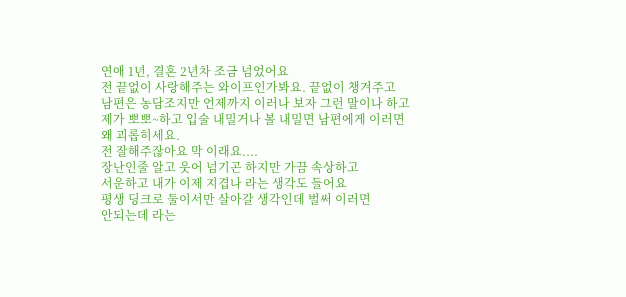연애 1년, 결혼 2년차 조금 넘었어요
전 끝없이 사랑해주는 와이프인가봐요. 끝없이 챙겨주고
남편은 농담조지만 언제까지 이러나 보자 그런 말이나 하고
제가 뽀뽀~하고 입술 내밀거나 볼 내밀면 남편에게 이러면 왜 괴롭히세요.
전 잘해주잖아요 막 이래요....
장난인줄 알고 웃어 넘기곤 하지만 가끔 속상하고
서운하고 내가 이제 지겹나 라는 생각도 들어요
평생 딩크로 둘이서만 살아갈 생각인데 벌써 이러면
안되는데 라는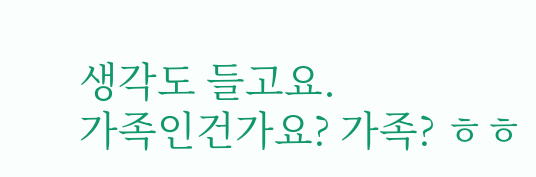생각도 들고요.
가족인건가요? 가족? ㅎㅎ